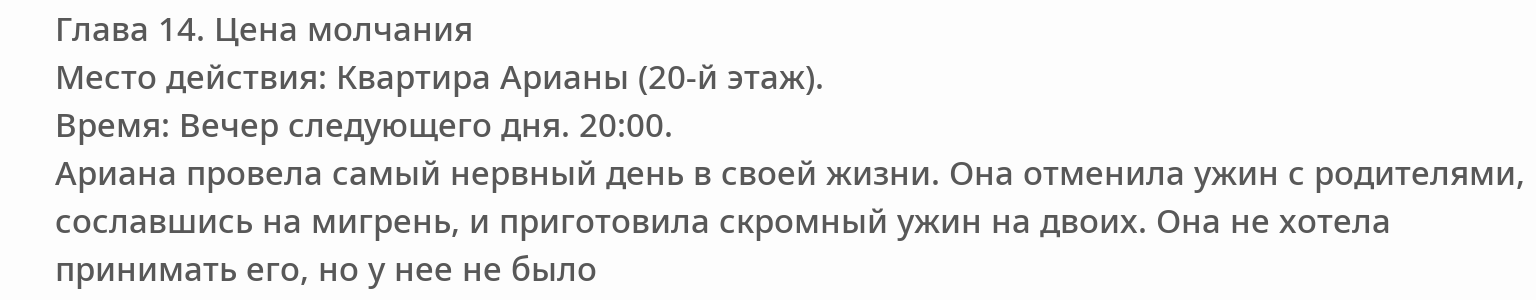Глава 14. Цена молчания
Место действия: Квартира Арианы (20-й этаж).
Время: Вечер следующего дня. 20:00.
Ариана провела самый нервный день в своей жизни. Она отменила ужин с родителями, сославшись на мигрень, и приготовила скромный ужин на двоих. Она не хотела принимать его, но у нее не было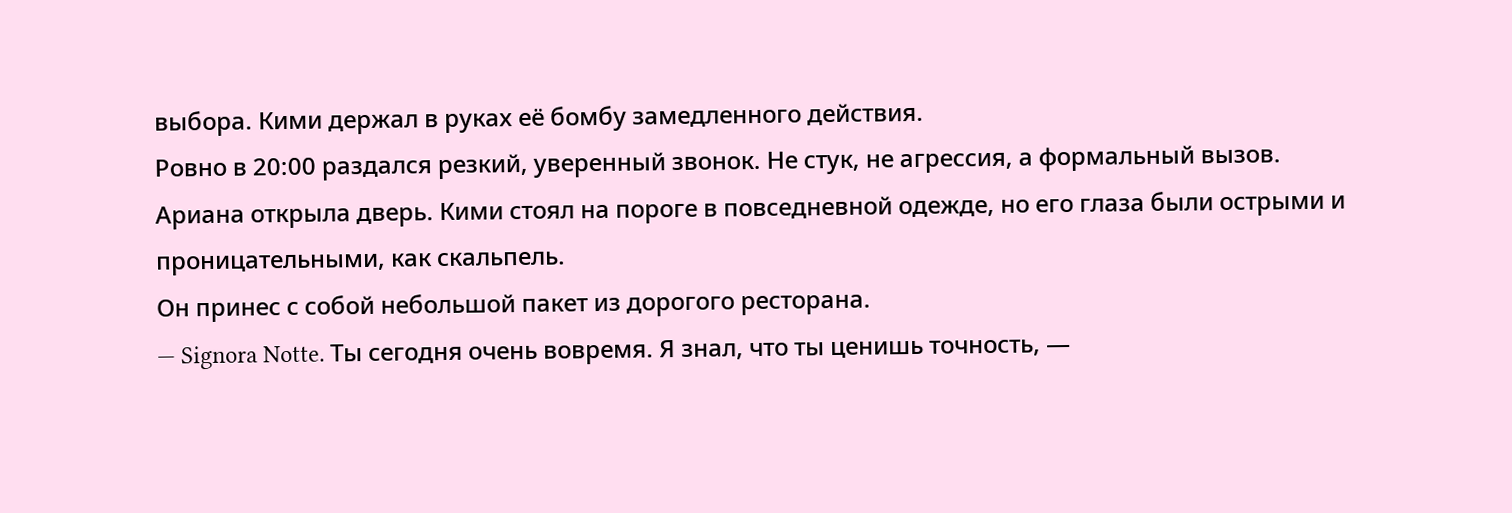выбора. Кими держал в руках её бомбу замедленного действия.
Ровно в 20:00 раздался резкий, уверенный звонок. Не стук, не агрессия, а формальный вызов.
Ариана открыла дверь. Кими стоял на пороге в повседневной одежде, но его глаза были острыми и проницательными, как скальпель.
Он принес с собой небольшой пакет из дорогого ресторана.
— Signora Notte. Ты сегодня очень вовремя. Я знал, что ты ценишь точность, —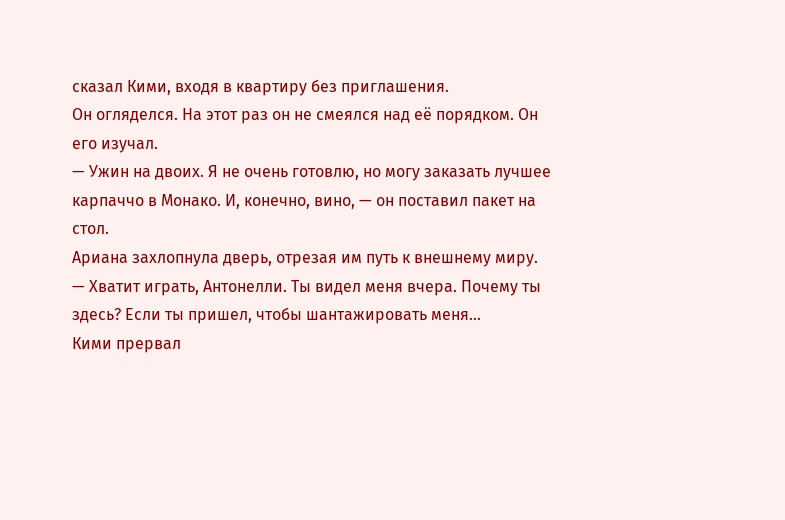сказал Кими, входя в квартиру без приглашения.
Он огляделся. На этот раз он не смеялся над её порядком. Он его изучал.
— Ужин на двоих. Я не очень готовлю, но могу заказать лучшее карпаччо в Монако. И, конечно, вино, — он поставил пакет на стол.
Ариана захлопнула дверь, отрезая им путь к внешнему миру.
— Хватит играть, Антонелли. Ты видел меня вчера. Почему ты здесь? Если ты пришел, чтобы шантажировать меня...
Кими прервал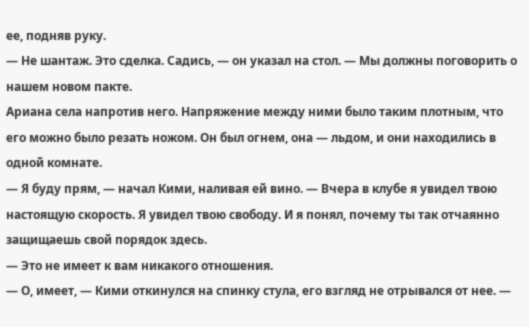ее, подняв руку.
— Не шантаж. Это сделка. Садись, — он указал на стол. — Мы должны поговорить о нашем новом пакте.
Ариана села напротив него. Напряжение между ними было таким плотным, что его можно было резать ножом. Он был огнем, она — льдом, и они находились в одной комнате.
— Я буду прям, — начал Кими, наливая ей вино. — Вчера в клубе я увидел твою настоящую скорость. Я увидел твою свободу. И я понял, почему ты так отчаянно защищаешь свой порядок здесь.
— Это не имеет к вам никакого отношения.
— О, имеет, — Кими откинулся на спинку стула, его взгляд не отрывался от нее. —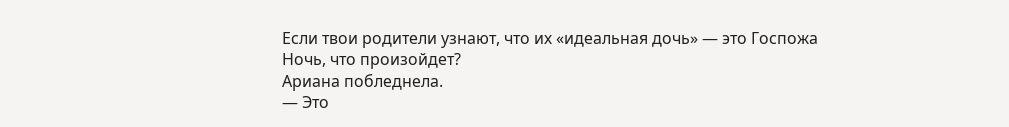Если твои родители узнают, что их «идеальная дочь» — это Госпожа Ночь, что произойдет?
Ариана побледнела.
— Это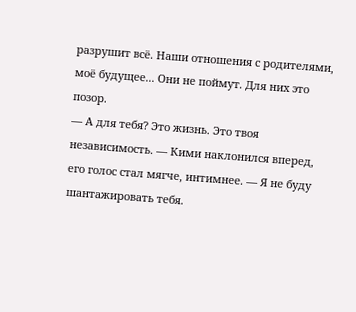разрушит всё. Наши отношения с родителями, моё будущее... Они не поймут. Для них это позор.
— А для тебя? Это жизнь. Это твоя независимость. — Кими наклонился вперед, его голос стал мягче, интимнее. — Я не буду шантажировать тебя.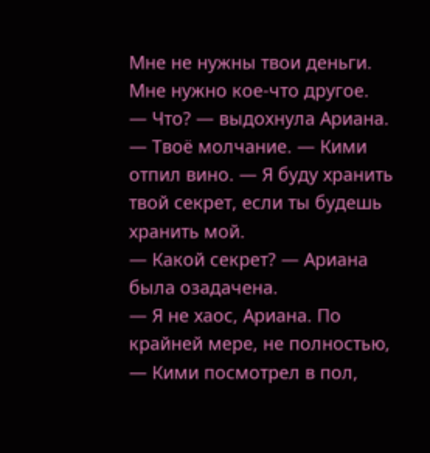Мне не нужны твои деньги. Мне нужно кое-что другое.
— Что? — выдохнула Ариана.
— Твоё молчание. — Кими отпил вино. — Я буду хранить твой секрет, если ты будешь хранить мой.
— Какой секрет? — Ариана была озадачена.
— Я не хаос, Ариана. По крайней мере, не полностью, — Кими посмотрел в пол,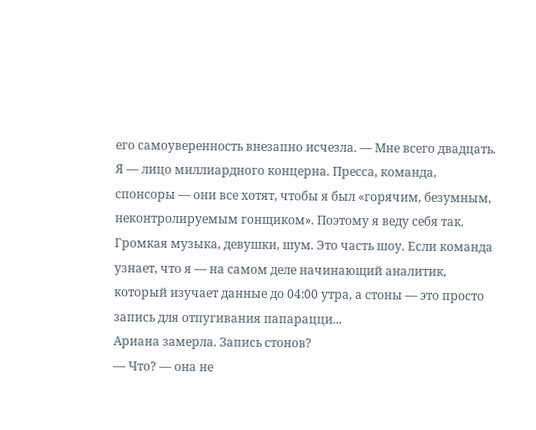его самоуверенность внезапно исчезла. — Мне всего двадцать. Я — лицо миллиардного концерна. Пресса, команда, спонсоры — они все хотят, чтобы я был «горячим, безумным, неконтролируемым гонщиком». Поэтому я веду себя так. Громкая музыка, девушки, шум. Это часть шоу. Если команда узнает, что я — на самом деле начинающий аналитик, который изучает данные до 04:00 утра, а стоны — это просто запись для отпугивания папарацци...
Ариана замерла. Запись стонов?
— Что? — она не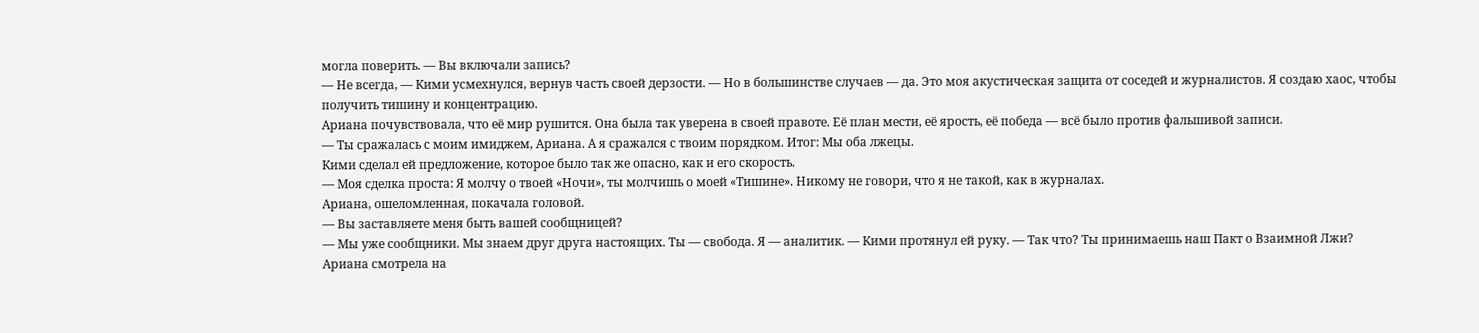могла поверить. — Вы включали запись?
— Не всегда, — Кими усмехнулся, вернув часть своей дерзости. — Но в большинстве случаев — да. Это моя акустическая защита от соседей и журналистов. Я создаю хаос, чтобы получить тишину и концентрацию.
Ариана почувствовала, что её мир рушится. Она была так уверена в своей правоте. Её план мести, её ярость, её победа — всё было против фальшивой записи.
— Ты сражалась с моим имиджем, Ариана. А я сражался с твоим порядком. Итог: Мы оба лжецы.
Кими сделал ей предложение, которое было так же опасно, как и его скорость.
— Моя сделка проста: Я молчу о твоей «Ночи», ты молчишь о моей «Тишине». Никому не говори, что я не такой, как в журналах.
Ариана, ошеломленная, покачала головой.
— Вы заставляете меня быть вашей сообщницей?
— Мы уже сообщники. Мы знаем друг друга настоящих. Ты — свобода. Я — аналитик. — Кими протянул ей руку. — Так что? Ты принимаешь наш Пакт о Взаимной Лжи?
Ариана смотрела на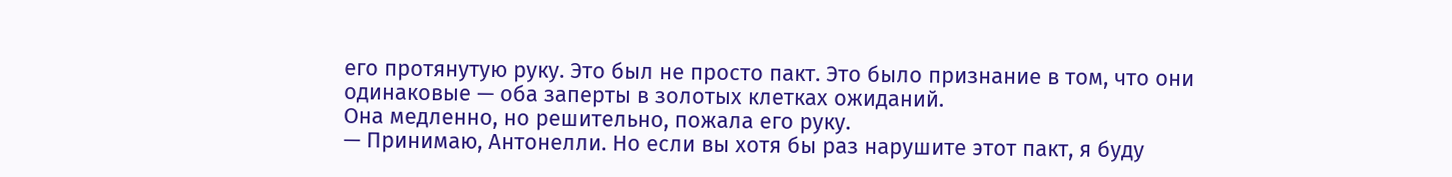его протянутую руку. Это был не просто пакт. Это было признание в том, что они одинаковые — оба заперты в золотых клетках ожиданий.
Она медленно, но решительно, пожала его руку.
— Принимаю, Антонелли. Но если вы хотя бы раз нарушите этот пакт, я буду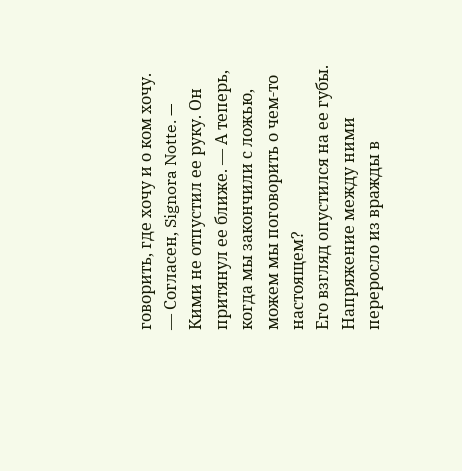говорить, где хочу и о ком хочу.
— Согласен, Signora Notte. — Кими не отпустил ее руку. Он притянул ее ближе. — А теперь, когда мы закончили с ложью, можем мы поговорить о чем-то настоящем?
Его взгляд опустился на ее губы. Напряжение между ними переросло из вражды в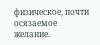физическое, почти осязаемое желание.